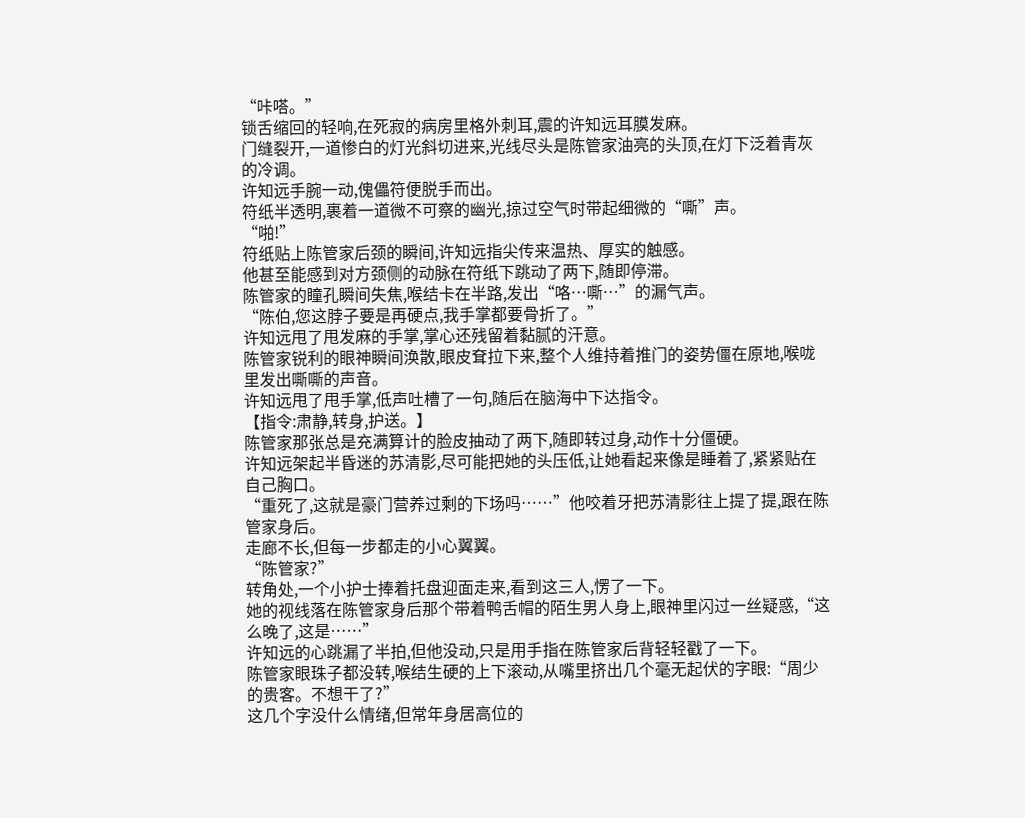“咔嗒。”
锁舌缩回的轻响,在死寂的病房里格外刺耳,震的许知远耳膜发麻。
门缝裂开,一道惨白的灯光斜切进来,光线尽头是陈管家油亮的头顶,在灯下泛着青灰的冷调。
许知远手腕一动,傀儡符便脱手而出。
符纸半透明,裹着一道微不可察的幽光,掠过空气时带起细微的“嘶”声。
“啪!”
符纸贴上陈管家后颈的瞬间,许知远指尖传来温热、厚实的触感。
他甚至能感到对方颈侧的动脉在符纸下跳动了两下,随即停滞。
陈管家的瞳孔瞬间失焦,喉结卡在半路,发出“咯…嘶…”的漏气声。
“陈伯,您这脖子要是再硬点,我手掌都要骨折了。”
许知远甩了甩发麻的手掌,掌心还残留着黏腻的汗意。
陈管家锐利的眼神瞬间涣散,眼皮耷拉下来,整个人维持着推门的姿势僵在原地,喉咙里发出嘶嘶的声音。
许知远甩了甩手掌,低声吐槽了一句,随后在脑海中下达指令。
【指令:肃静,转身,护送。】
陈管家那张总是充满算计的脸皮抽动了两下,随即转过身,动作十分僵硬。
许知远架起半昏迷的苏清影,尽可能把她的头压低,让她看起来像是睡着了,紧紧贴在自己胸口。
“重死了,这就是豪门营养过剩的下场吗……”他咬着牙把苏清影往上提了提,跟在陈管家身后。
走廊不长,但每一步都走的小心翼翼。
“陈管家?”
转角处,一个小护士捧着托盘迎面走来,看到这三人,愣了一下。
她的视线落在陈管家身后那个带着鸭舌帽的陌生男人身上,眼神里闪过一丝疑惑,“这么晚了,这是……”
许知远的心跳漏了半拍,但他没动,只是用手指在陈管家后背轻轻戳了一下。
陈管家眼珠子都没转,喉结生硬的上下滚动,从嘴里挤出几个毫无起伏的字眼:“周少的贵客。不想干了?”
这几个字没什么情绪,但常年身居高位的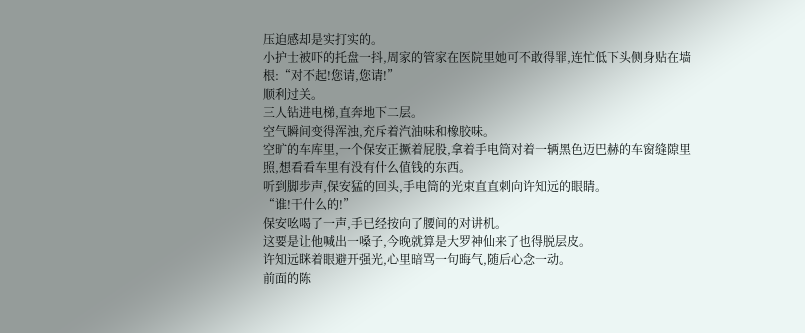压迫感却是实打实的。
小护士被吓的托盘一抖,周家的管家在医院里她可不敢得罪,连忙低下头侧身贴在墙根:“对不起!您请,您请!”
顺利过关。
三人钻进电梯,直奔地下二层。
空气瞬间变得浑浊,充斥着汽油味和橡胶味。
空旷的车库里,一个保安正撅着屁股,拿着手电筒对着一辆黑色迈巴赫的车窗缝隙里照,想看看车里有没有什么值钱的东西。
听到脚步声,保安猛的回头,手电筒的光束直直刺向许知远的眼睛。
“谁!干什么的!”
保安吆喝了一声,手已经按向了腰间的对讲机。
这要是让他喊出一嗓子,今晚就算是大罗神仙来了也得脱层皮。
许知远眯着眼避开强光,心里暗骂一句晦气,随后心念一动。
前面的陈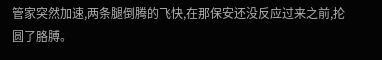管家突然加速,两条腿倒腾的飞快,在那保安还没反应过来之前,抡圆了胳膊。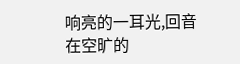响亮的一耳光,回音在空旷的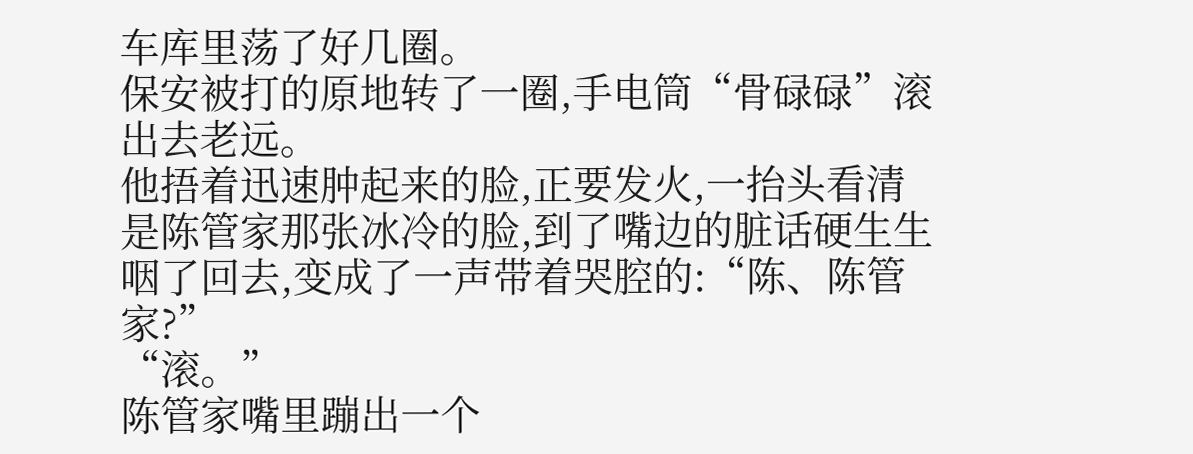车库里荡了好几圈。
保安被打的原地转了一圈,手电筒“骨碌碌”滚出去老远。
他捂着迅速肿起来的脸,正要发火,一抬头看清是陈管家那张冰冷的脸,到了嘴边的脏话硬生生咽了回去,变成了一声带着哭腔的:“陈、陈管家?”
“滚。”
陈管家嘴里蹦出一个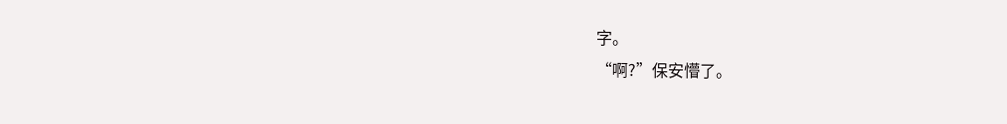字。
“啊?”保安懵了。